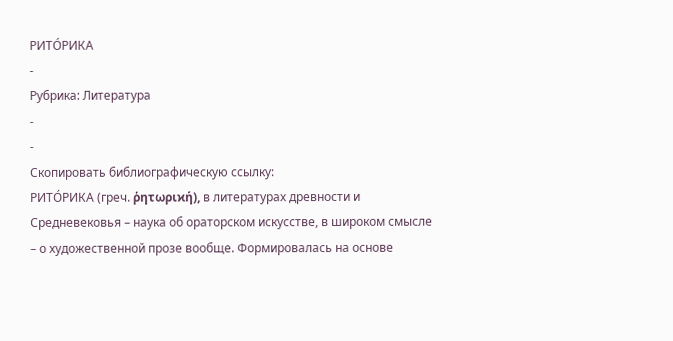РИТО́РИКА
-
Рубрика: Литература
-
-
Скопировать библиографическую ссылку:
РИТО́РИКА (греч. ῥητωριϰή), в литературах древности и Средневековья – наука об ораторском искусстве, в широком смысле – о художественной прозе вообще. Формировалась на основе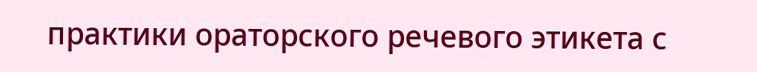практики ораторского речевого этикета с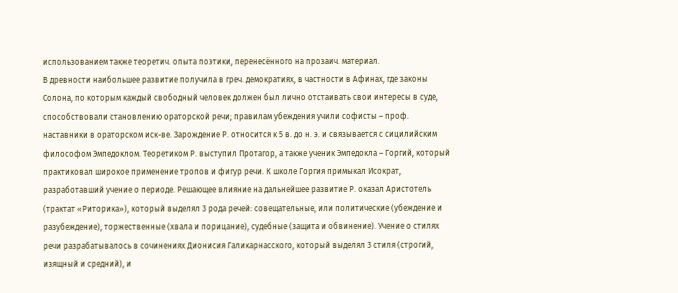использованием также теоретич. опыта поэтики, перенесённого на прозаич. материал.
В древности наибольшее развитие получила в греч. демократиях, в частности в Афинах, где законы Солона, по которым каждый свободный человек должен был лично отстаивать свои интересы в суде, способствовали становлению ораторской речи; правилам убеждения учили софисты – проф. наставники в ораторском иск-ве. Зарождение Р. относится к 5 в. до н. э. и связывается с сицилийским философом Эмпедоклом. Теоретиком Р. выступил Протагор, а также ученик Эмпедокла – Горгий, который практиковал широкое применение тропов и фигур речи. К школе Горгия примыкал Исократ, разработавший учение о периоде. Решающее влияние на дальнейшее развитие Р. оказал Аристотель (трактат «Риторика»), который выделял 3 рода речей: совещательные, или политические (убеждение и разубеждение), торжественные (хвала и порицание), судебные (защита и обвинение). Учение о стилях речи разрабатывалось в сочинениях Дионисия Галикарнасского, который выделял 3 стиля (строгий, изящный и средний), и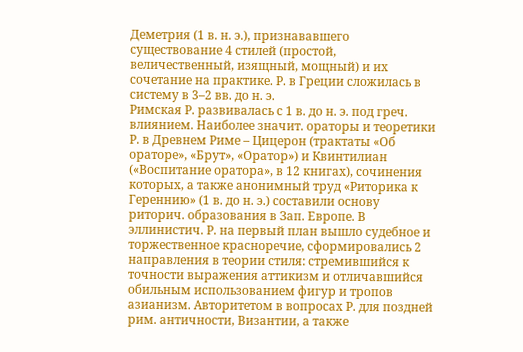Деметрия (1 в. н. э.), признававшего существование 4 стилей (простой, величественный, изящный, мощный) и их сочетание на практике. Р. в Греции сложилась в систему в 3–2 вв. до н. э.
Римская Р. развивалась с 1 в. до н. э. под греч. влиянием. Наиболее значит. ораторы и теоретики Р. в Древнем Риме – Цицерон (трактаты «Об ораторе», «Брут», «Оратор») и Квинтилиан («Воспитание оратора», в 12 книгах), сочинения которых, а также анонимный труд «Риторика к Гереннию» (1 в. до н. э.) составили основу риторич. образования в Зап. Европе. В эллинистич. Р. на первый план вышло судебное и торжественное красноречие, сформировались 2 направления в теории стиля: стремившийся к точности выражения аттикизм и отличавшийся обильным использованием фигур и тропов азианизм. Авторитетом в вопросах Р. для поздней рим. античности, Византии, а также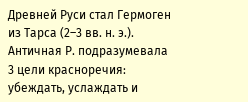Древней Руси стал Гермоген из Тарса (2–3 вв. н. э.).
Античная Р. подразумевала 3 цели красноречия: убеждать, услаждать и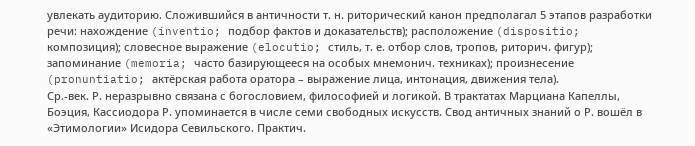увлекать аудиторию. Сложившийся в античности т. н. риторический канон предполагал 5 этапов разработки речи: нахождение (inventio; подбор фактов и доказательств); расположение (dispositio; композиция); словесное выражение (elocutio; стиль, т. е. отбор слов, тропов, риторич. фигур); запоминание (memoria; часто базирующееся на особых мнемонич. техниках); произнесение (pronuntiatio; актёрская работа оратора – выражение лица, интонация, движения тела).
Ср.-век. Р. неразрывно связана с богословием, философией и логикой. В трактатах Марциана Капеллы, Боэция, Кассиодора Р. упоминается в числе семи свободных искусств. Свод античных знаний о Р. вошёл в «Этимологии» Исидора Севильского. Практич.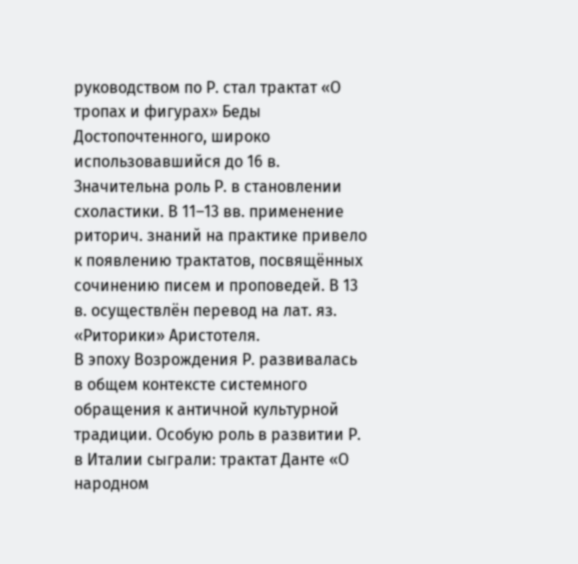руководством по Р. стал трактат «О тропах и фигурах» Беды Достопочтенного, широко использовавшийся до 16 в. Значительна роль Р. в становлении схоластики. В 11–13 вв. применение риторич. знаний на практике привело к появлению трактатов, посвящённых сочинению писем и проповедей. В 13 в. осуществлён перевод на лат. яз. «Риторики» Аристотеля.
В эпоху Возрождения Р. развивалась в общем контексте системного обращения к античной культурной традиции. Особую роль в развитии Р. в Италии сыграли: трактат Данте «О народном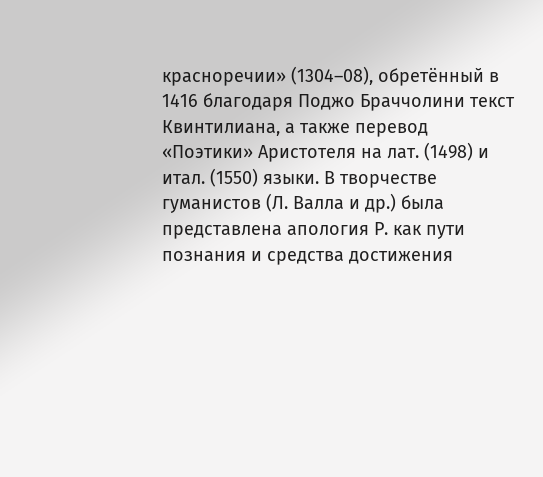красноречии» (1304–08), обретённый в 1416 благодаря Поджо Браччолини текст Квинтилиана, а также перевод «Поэтики» Аристотеля на лат. (1498) и итал. (1550) языки. В творчестве гуманистов (Л. Валла и др.) была представлена апология Р. как пути познания и средства достижения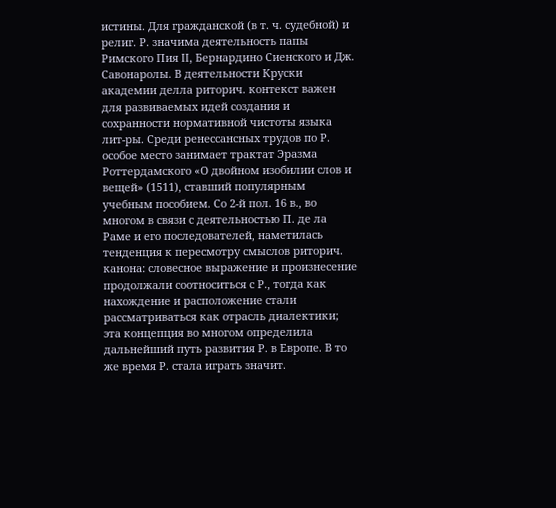истины. Для гражданской (в т. ч. судебной) и религ. Р. значима деятельность папы Римского Пия II, Бернардино Сиенского и Дж. Савонаролы. В деятельности Круски академии делла риторич. контекст важен для развиваемых идей создания и сохранности нормативной чистоты языка лит-ры. Среди ренессансных трудов по Р. особое место занимает трактат Эразма Роттердамского «О двойном изобилии слов и вещей» (1511), ставший популярным учебным пособием. Со 2-й пол. 16 в., во многом в связи с деятельностью П. де ла Раме и его последователей, наметилась тенденция к пересмотру смыслов риторич. канона: словесное выражение и произнесение продолжали соотноситься с Р., тогда как нахождение и расположение стали рассматриваться как отрасль диалектики; эта концепция во многом определила дальнейший путь развития Р. в Европе. В то же время Р. стала играть значит.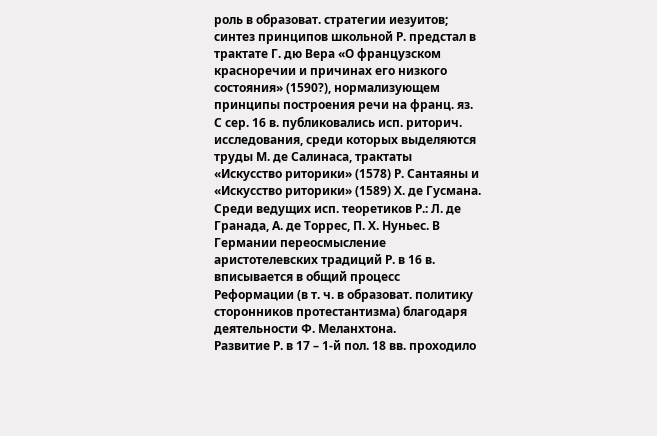роль в образоват. стратегии иезуитов; синтез принципов школьной Р. предстал в трактате Г. дю Вера «О французском красноречии и причинах его низкого состояния» (1590?), нормализующем принципы построения речи на франц. яз. С сер. 16 в. публиковались исп. риторич. исследования, среди которых выделяются труды М. де Салинаса, трактаты «Искусство риторики» (1578) Р. Сантаяны и «Искусство риторики» (1589) Х. де Гусмана. Среди ведущих исп. теоретиков Р.: Л. де Гранада, А. де Торрес, П. Х. Нуньес. В Германии переосмысление аристотелевских традиций Р. в 16 в. вписывается в общий процесс Реформации (в т. ч. в образоват. политику сторонников протестантизма) благодаря деятельности Ф. Меланхтона.
Развитие Р. в 17 – 1-й пол. 18 вв. проходило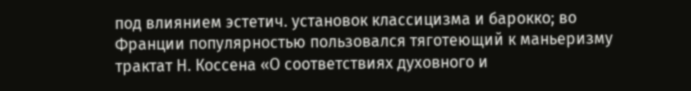под влиянием эстетич. установок классицизма и барокко; во Франции популярностью пользовался тяготеющий к маньеризму трактат Н. Коссена «О соответствиях духовного и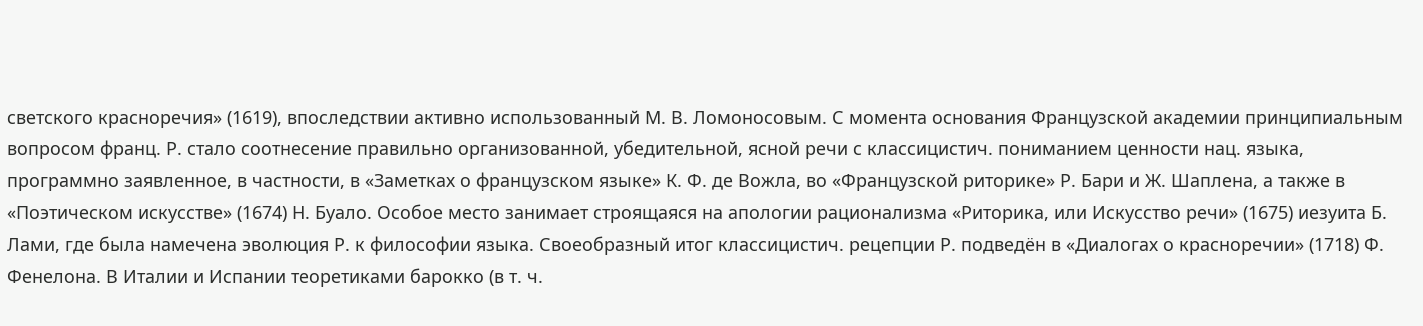светского красноречия» (1619), впоследствии активно использованный М. В. Ломоносовым. С момента основания Французской академии принципиальным вопросом франц. Р. стало соотнесение правильно организованной, убедительной, ясной речи с классицистич. пониманием ценности нац. языка, программно заявленное, в частности, в «Заметках о французском языке» К. Ф. де Вожла, во «Французской риторике» Р. Бари и Ж. Шаплена, а также в «Поэтическом искусстве» (1674) Н. Буало. Особое место занимает строящаяся на апологии рационализма «Риторика, или Искусство речи» (1675) иезуита Б. Лами, где была намечена эволюция Р. к философии языка. Своеобразный итог классицистич. рецепции Р. подведён в «Диалогах о красноречии» (1718) Ф. Фенелона. В Италии и Испании теоретиками барокко (в т. ч.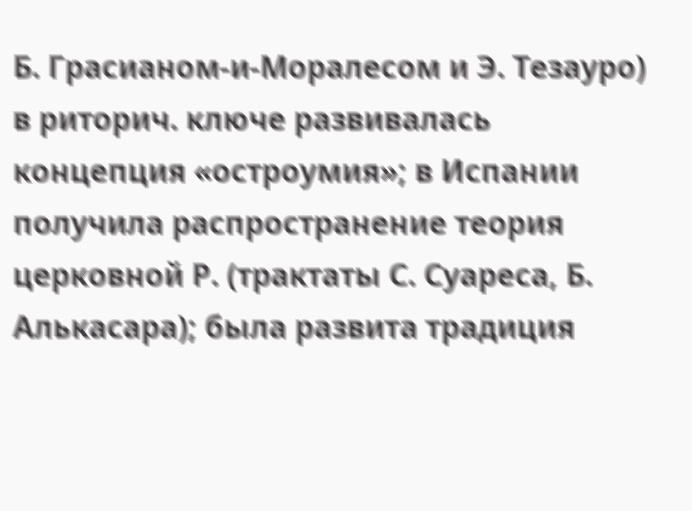Б. Грасианом-и-Моралесом и Э. Тезауро) в риторич. ключе развивалась концепция «остроумия»; в Испании получила распространение теория церковной Р. (трактаты С. Суареса, Б. Алькасара); была развита традиция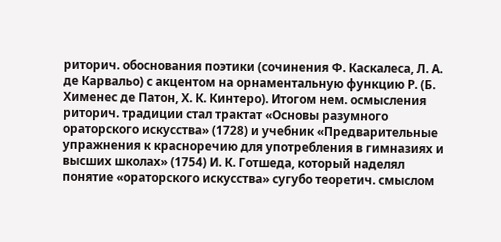риторич. обоснования поэтики (сочинения Ф. Каскалеса, Л. А. де Карвальо) с акцентом на орнаментальную функцию Р. (Б. Хименес де Патон, Х. К. Кинтеро). Итогом нем. осмысления риторич. традиции стал трактат «Основы разумного ораторского искусства» (1728) и учебник «Предварительные упражнения к красноречию для употребления в гимназиях и высших школах» (1754) И. К. Готшеда, который наделял понятие «ораторского искусства» сугубо теоретич. смыслом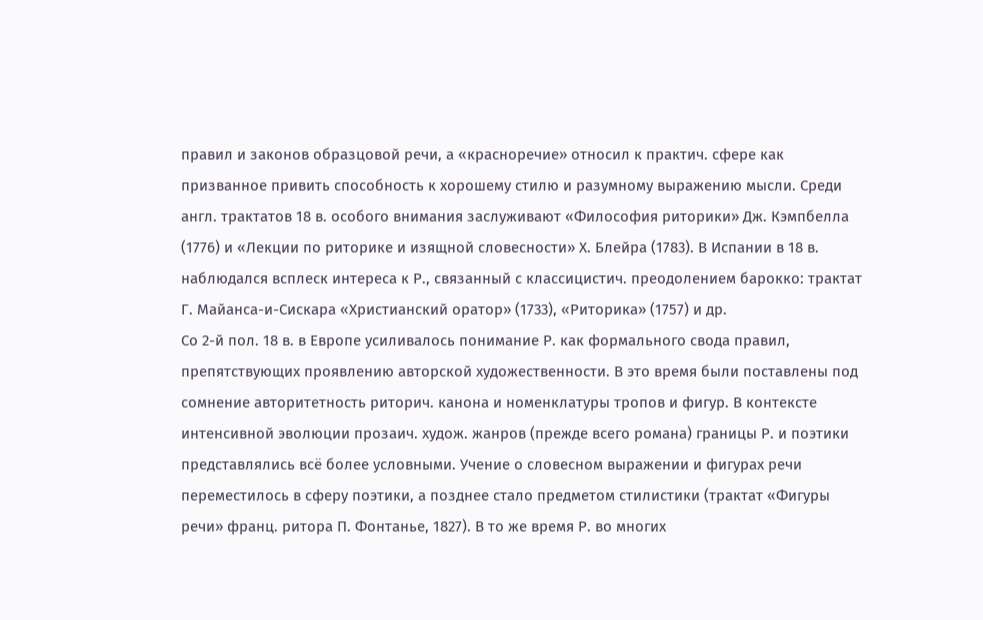правил и законов образцовой речи, а «красноречие» относил к практич. сфере как призванное привить способность к хорошему стилю и разумному выражению мысли. Среди англ. трактатов 18 в. особого внимания заслуживают «Философия риторики» Дж. Кэмпбелла (1776) и «Лекции по риторике и изящной словесности» Х. Блейра (1783). В Испании в 18 в. наблюдался всплеск интереса к Р., связанный с классицистич. преодолением барокко: трактат Г. Майанса-и-Сискара «Христианский оратор» (1733), «Риторика» (1757) и др.
Со 2-й пол. 18 в. в Европе усиливалось понимание Р. как формального свода правил, препятствующих проявлению авторской художественности. В это время были поставлены под сомнение авторитетность риторич. канона и номенклатуры тропов и фигур. В контексте интенсивной эволюции прозаич. худож. жанров (прежде всего романа) границы Р. и поэтики представлялись всё более условными. Учение о словесном выражении и фигурах речи переместилось в сферу поэтики, а позднее стало предметом стилистики (трактат «Фигуры речи» франц. ритора П. Фонтанье, 1827). В то же время Р. во многих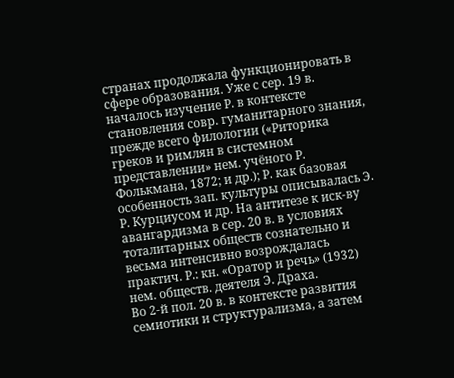странах продолжала функционировать в сфере образования. Уже с сер. 19 в. началось изучение Р. в контексте становления совр. гуманитарного знания, прежде всего филологии («Риторика греков и римлян в системном представлении» нем. учёного Р. Фолькмана, 1872; и др.); Р. как базовая особенность зап. культуры описывалась Э. Р. Курциусом и др. На антитезе к иск-ву авангардизма в сер. 20 в. в условиях тоталитарных обществ сознательно и весьма интенсивно возрождалась практич. Р.: кн. «Оратор и речь» (1932) нем. обществ. деятеля Э. Драха.
Во 2-й пол. 20 в. в контексте развития семиотики и структурализма, а затем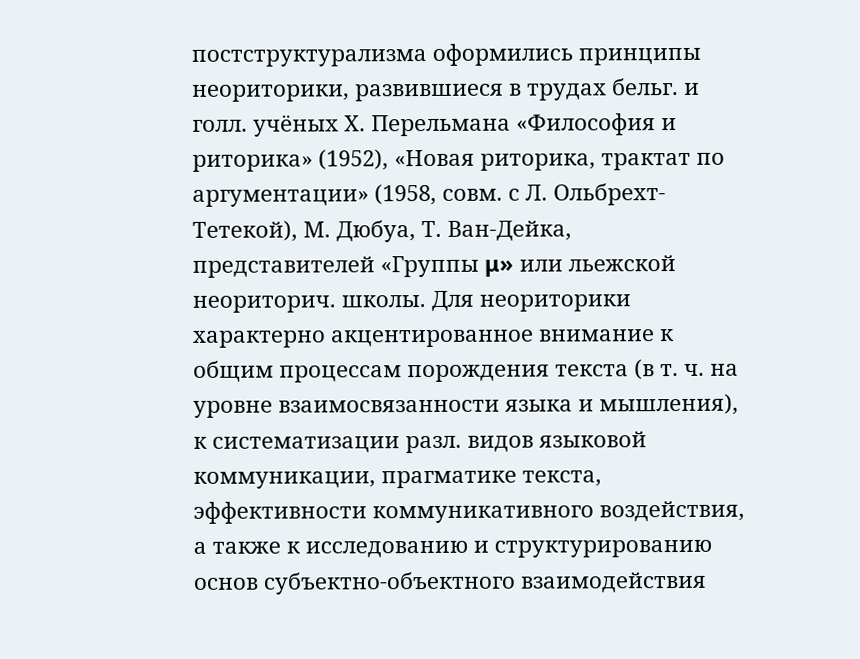постструктурализма оформились принципы неориторики, развившиеся в трудах бельг. и голл. учёных Х. Перельмана «Философия и риторика» (1952), «Новая риторика, трактат по аргументации» (1958, совм. с Л. Ольбрехт-Тетекой), М. Дюбуа, Т. Ван-Дейка, представителей «Группы μ» или льежской неориторич. школы. Для неориторики характерно акцентированное внимание к общим процессам порождения текста (в т. ч. на уровне взаимосвязанности языка и мышления), к систематизации разл. видов языковой коммуникации, прагматике текста, эффективности коммуникативного воздействия, а также к исследованию и структурированию основ субъектно-объектного взаимодействия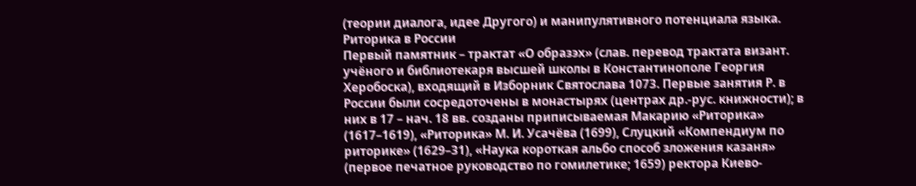(теории диалога, идее Другого) и манипулятивного потенциала языка.
Риторика в России
Первый памятник – трактат «О образэх» (слав. перевод трактата визант. учёного и библиотекаря высшей школы в Константинополе Георгия Херобоска), входящий в Изборник Святослава 1073. Первые занятия Р. в России были сосредоточены в монастырях (центрах др.-рус. книжности); в них в 17 – нач. 18 вв. созданы приписываемая Макарию «Риторика» (1617–1619), «Риторика» М. И. Усачёва (1699), Слуцкий «Компендиум по риторике» (1629–31), «Наука короткая альбо способ зложения казаня» (первое печатное руководство по гомилетике; 1659) ректора Киево-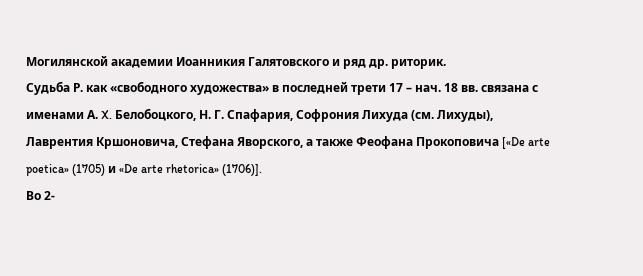Могилянской академии Иоанникия Галятовского и ряд др. риторик.
Судьба Р. как «свободного художества» в последней трети 17 – нач. 18 вв. связана с именами А. X. Белобоцкого, Н. Г. Спафария, Софрония Лихуда (см. Лихуды), Лаврентия Кршоновича, Стефана Яворского, а также Феофана Прокоповича [«De arte poetica» (1705) и «De arte rhetorica» (1706)].
Во 2-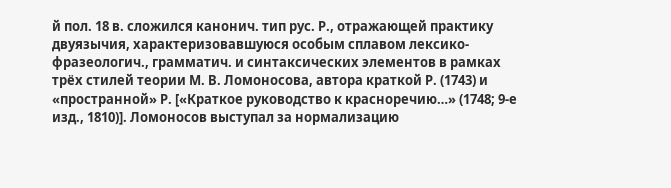й пол. 18 в. сложился канонич. тип рус. Р., отражающей практику двуязычия, характеризовавшуюся особым сплавом лексико-фразеологич., грамматич. и синтаксических элементов в рамках трёх стилей теории М. В. Ломоносова, автора краткой Р. (1743) и «пространной» Р. [«Краткое руководство к красноречию…» (1748; 9-е изд., 1810)]. Ломоносов выступал за нормализацию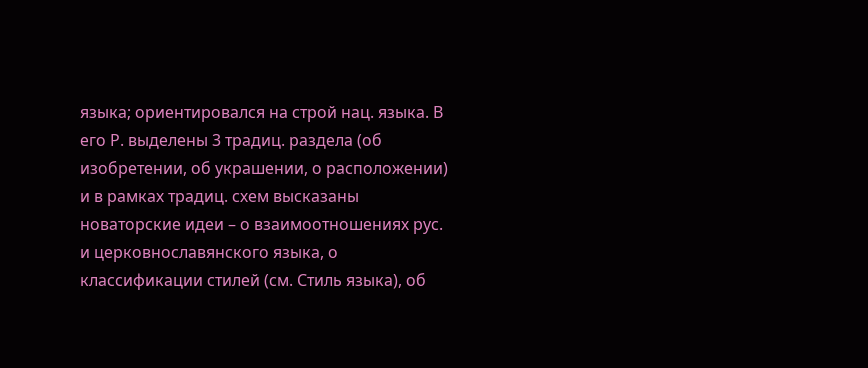языка; ориентировался на строй нац. языка. В его Р. выделены 3 традиц. раздела (об изобретении, об украшении, о расположении) и в рамках традиц. схем высказаны новаторские идеи – о взаимоотношениях рус. и церковнославянского языка, о классификации стилей (см. Стиль языка), об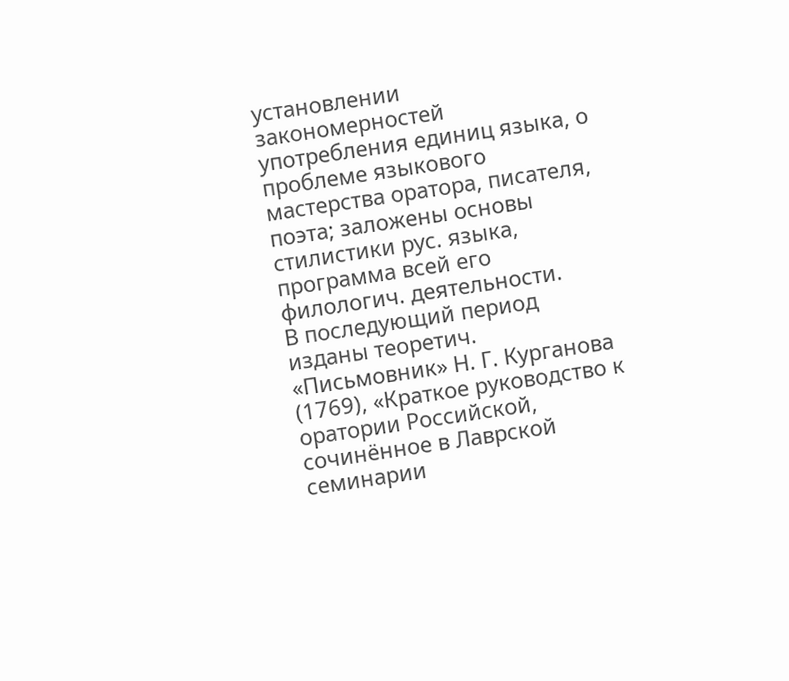установлении закономерностей употребления единиц языка, о проблеме языкового мастерства оратора, писателя, поэта; заложены основы стилистики рус. языка, программа всей его филологич. деятельности.
В последующий период изданы теоретич. «Письмовник» Н. Г. Курганова (1769), «Краткое руководство к оратории Российской, сочинённое в Лаврской семинарии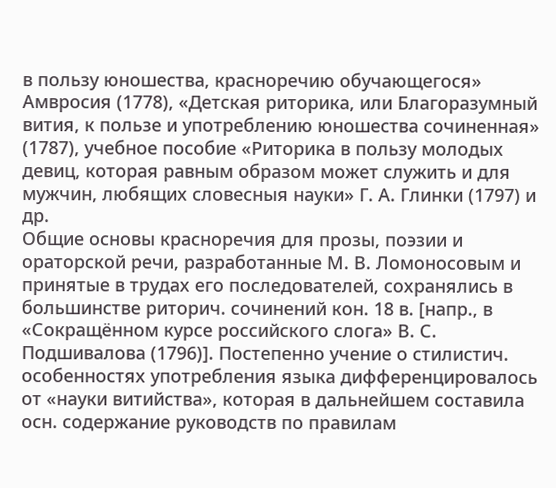в пользу юношества, красноречию обучающегося» Амвросия (1778), «Детская риторика, или Благоразумный вития, к пользе и употреблению юношества сочиненная» (1787), учебное пособие «Риторика в пользу молодых девиц, которая равным образом может служить и для мужчин, любящих словесныя науки» Г. А. Глинки (1797) и др.
Общие основы красноречия для прозы, поэзии и ораторской речи, разработанные М. В. Ломоносовым и принятые в трудах его последователей, сохранялись в большинстве риторич. сочинений кон. 18 в. [напр., в «Сокращённом курсе российского слога» В. С. Подшивалова (1796)]. Постепенно учение о стилистич. особенностях употребления языка дифференцировалось от «науки витийства», которая в дальнейшем составила осн. содержание руководств по правилам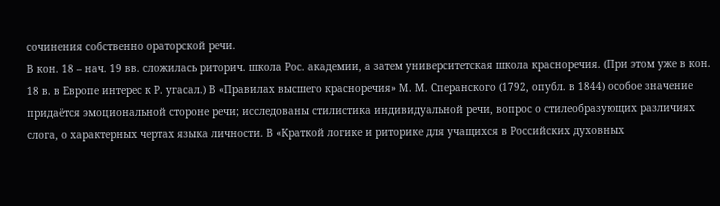сочинения собственно ораторской речи.
В кон. 18 – нач. 19 вв. сложилась риторич. школа Рос. академии, а затем университетская школа красноречия. (При этом уже в кон. 18 в. в Европе интерес к Р. угасал.) В «Правилах высшего красноречия» М. М. Сперанского (1792, опубл. в 1844) особое значение придаётся эмоциональной стороне речи; исследованы стилистика индивидуальной речи, вопрос о стилеобразующих различиях слога, о характерных чертах языка личности. В «Краткой логике и риторике для учащихся в Российских духовных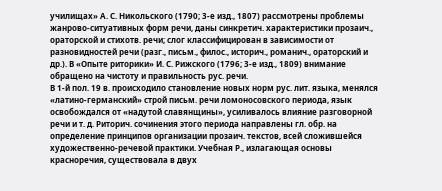училищах» А. С. Никольского (1790; 3-е изд., 1807) рассмотрены проблемы жанрово-ситуативных форм речи, даны синкретич. характеристики прозаич., ораторской и стихотв. речи; слог классифицирован в зависимости от разновидностей речи (разг., письм., филос., историч., романич., ораторский и др.). В «Опыте риторики» И. С. Рижского (1796; 3-е изд., 1809) внимание обращено на чистоту и правильность рус. речи.
В 1-й пол. 19 в. происходило становление новых норм рус. лит. языка, менялся «латино-германский» строй письм. речи ломоносовского периода, язык освобождался от «надутой славянщины», усиливалось влияние разговорной речи и т. д. Риторич. сочинения этого периода направлены гл. обр. на определение принципов организации прозаич. текстов, всей сложившейся художественно-речевой практики. Учебная Р., излагающая основы красноречия, существовала в двух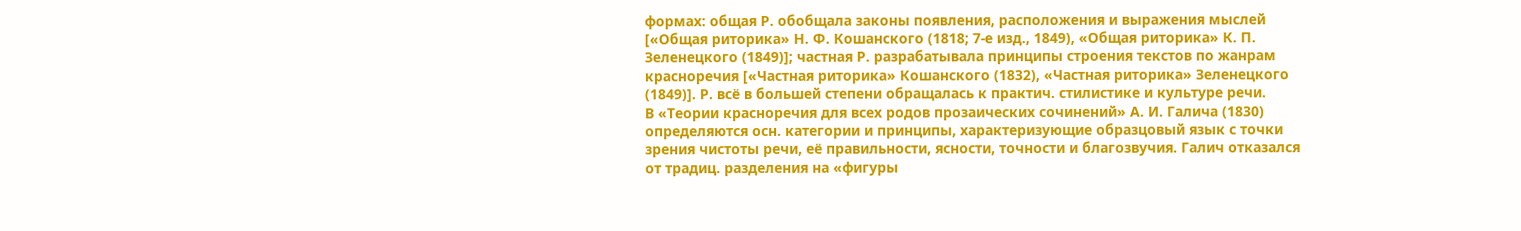формах: общая Р. обобщала законы появления, расположения и выражения мыслей [«Общая риторика» Н. Ф. Кошанского (1818; 7-е изд., 1849), «Общая риторика» К. П. Зеленецкого (1849)]; частная Р. разрабатывала принципы строения текстов по жанрам красноречия [«Частная риторика» Кошанского (1832), «Частная риторика» Зеленецкого (1849)]. Р. всё в большей степени обращалась к практич. стилистике и культуре речи.
В «Теории красноречия для всех родов прозаических сочинений» А. И. Галича (1830) определяются осн. категории и принципы, характеризующие образцовый язык с точки зрения чистоты речи, её правильности, ясности, точности и благозвучия. Галич отказался от традиц. разделения на «фигуры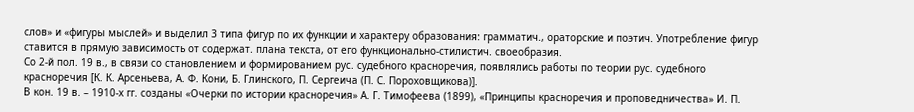слов» и «фигуры мыслей» и выделил 3 типа фигур по их функции и характеру образования: грамматич., ораторские и поэтич. Употребление фигур ставится в прямую зависимость от содержат. плана текста, от его функционально-стилистич. своеобразия.
Со 2-й пол. 19 в., в связи со становлением и формированием рус. судебного красноречия, появлялись работы по теории рус. судебного красноречия [К. К. Арсеньева, А. Ф. Кони, Б. Глинского, П. Сергеича (П. С. Пороховщикова)].
В кон. 19 в. – 1910-х гг. созданы «Очерки по истории красноречия» А. Г. Тимофеева (1899), «Принципы красноречия и проповедничества» И. П.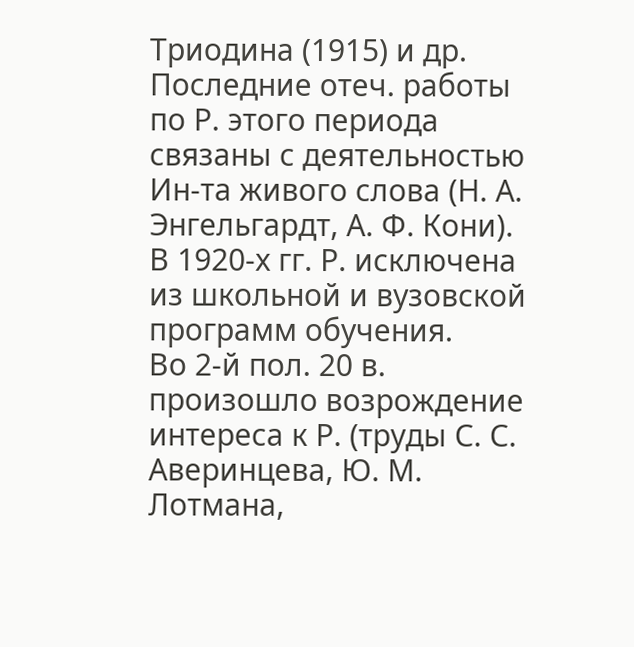Триодина (1915) и др. Последние отеч. работы по Р. этого периода связаны с деятельностью Ин-та живого слова (Н. А. Энгельгардт, А. Ф. Кони). В 1920-х гг. Р. исключена из школьной и вузовской программ обучения.
Во 2-й пол. 20 в. произошло возрождение интереса к Р. (труды С. С. Аверинцева, Ю. М. Лотмана,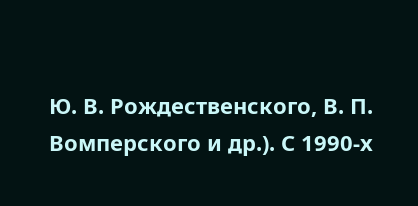Ю. В. Рождественского, В. П. Вомперского и др.). С 1990-х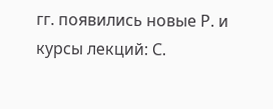гг. появились новые Р. и курсы лекций: С.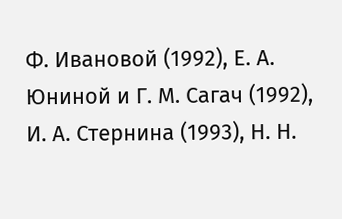Ф. Ивановой (1992), Е. А. Юниной и Г. М. Сагач (1992), И. А. Стернина (1993), Н. Н.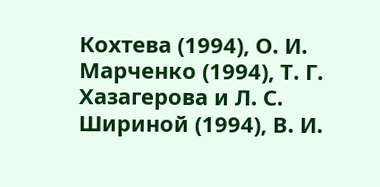Кохтева (1994), О. И. Марченко (1994), Т. Г. Хазагерова и Л. С. Шириной (1994), В. И.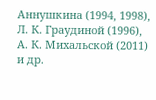Аннушкина (1994, 1998), Л. К. Граудиной (1996), А. К. Михальской (2011) и др.